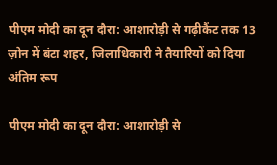पीएम मोदी का दून दौरा: आशारोड़ी से गढ़ीकैंट तक 13 ज़ोन में बंटा शहर, जिलाधिकारी ने तैयारियों को दिया अंतिम रूप

पीएम मोदी का दून दौरा: आशारोड़ी से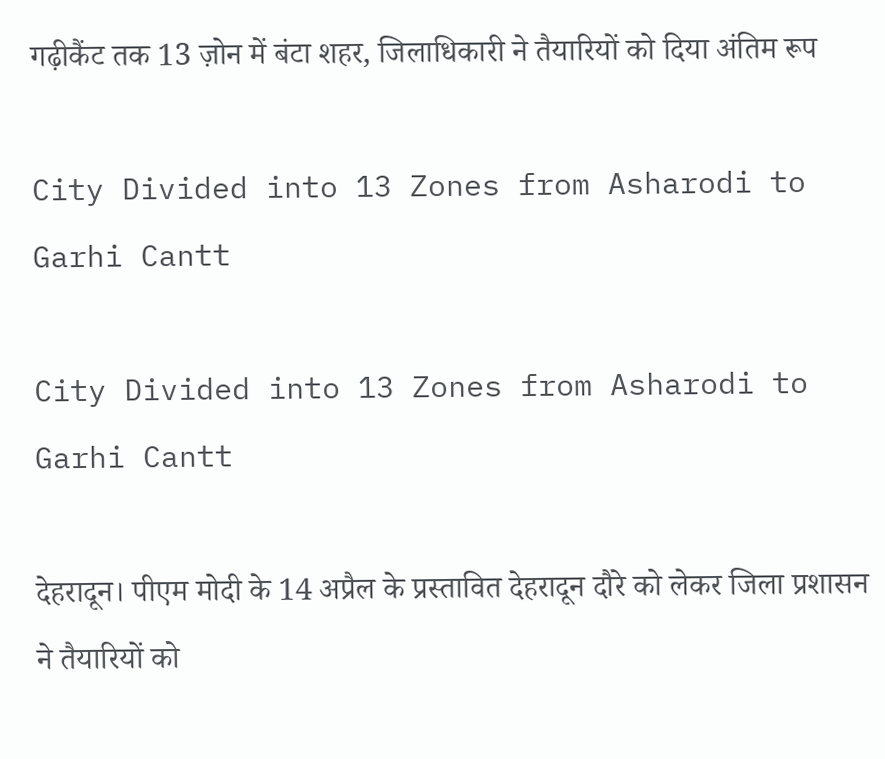गढ़ीकैंट तक 13 ज़ोन में बंटा शहर, जिलाधिकारी ने तैयारियों को दिया अंतिम रूप

City Divided into 13 Zones from Asharodi to Garhi Cantt

City Divided into 13 Zones from Asharodi to Garhi Cantt

देहरादून। पीएम मोदी के 14 अप्रैल के प्रस्तावित देहरादून दौरे को लेकर जिला प्रशासन ने तैयारियों को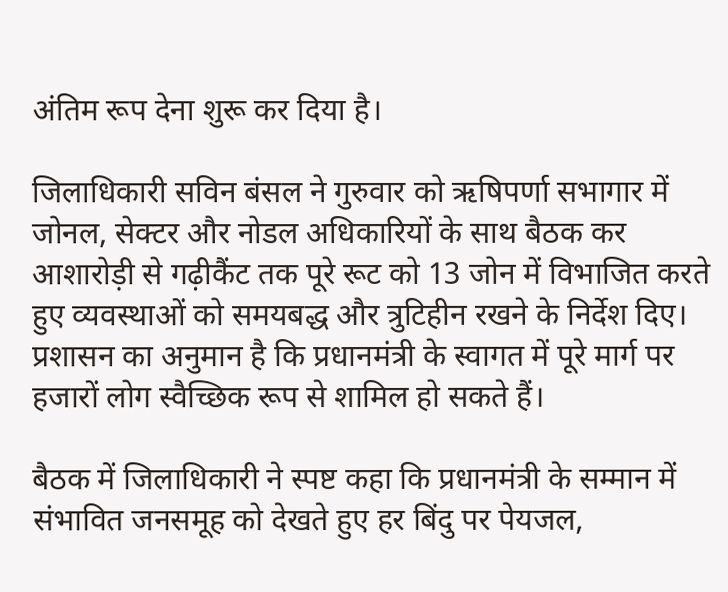अंतिम रूप देना शुरू कर दिया है।

जिलाधिकारी सविन बंसल ने गुरुवार को ऋषिपर्णा सभागार में जोनल, सेक्टर और नोडल अधिकारियों के साथ बैठक कर आशारोड़ी से गढ़ीकैंट तक पूरे रूट को 13 जोन में विभाजित करते हुए व्यवस्थाओं को समयबद्ध और त्रुटिहीन रखने के निर्देश दिए। प्रशासन का अनुमान है कि प्रधानमंत्री के स्वागत में पूरे मार्ग पर हजारों लोग स्वैच्छिक रूप से शामिल हो सकते हैं।

बैठक में जिलाधिकारी ने स्पष्ट कहा कि प्रधानमंत्री के सम्मान में संभावित जनसमूह को देखते हुए हर बिंदु पर पेयजल,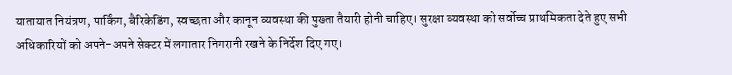यातायात नियंत्रण, पार्किंग, बैरिकेडिंग, स्वच्छता और कानून व्यवस्था की पुख्ता तैयारी होनी चाहिए। सुरक्षा व्यवस्था को सर्वोच्च प्राथमिकता देते हुए सभी अधिकारियों को अपने-अपने सेक्टर में लगातार निगरानी रखने के निर्देश दिए गए।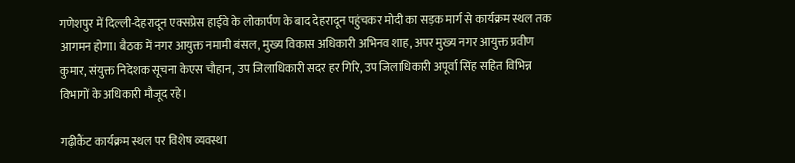गणेशपुर में दिल्ली-देहरादून एक्सप्रेस हाईवे के लोकार्पण के बाद देहरादून पहुंचकर मोदी का सड़क मार्ग से कार्यक्रम स्थल तक आगमन होगा। बैठक में नगर आयुक्त नमामी बंसल, मुख्य विकास अधिकारी अभिनव शाह, अपर मुख्य नगर आयुक्त प्रवीण कुमार, संयुक्त निदेशक सूचना केएस चौहान, उप जिलाधिकारी सदर हर गिरि, उप जिलाधिकारी अपूर्वा सिंह सहित विभिन्न विभागों के अधिकारी मौजूद रहे।

गढ़ीकैंट कार्यक्रम स्थल पर विशेष व्यवस्था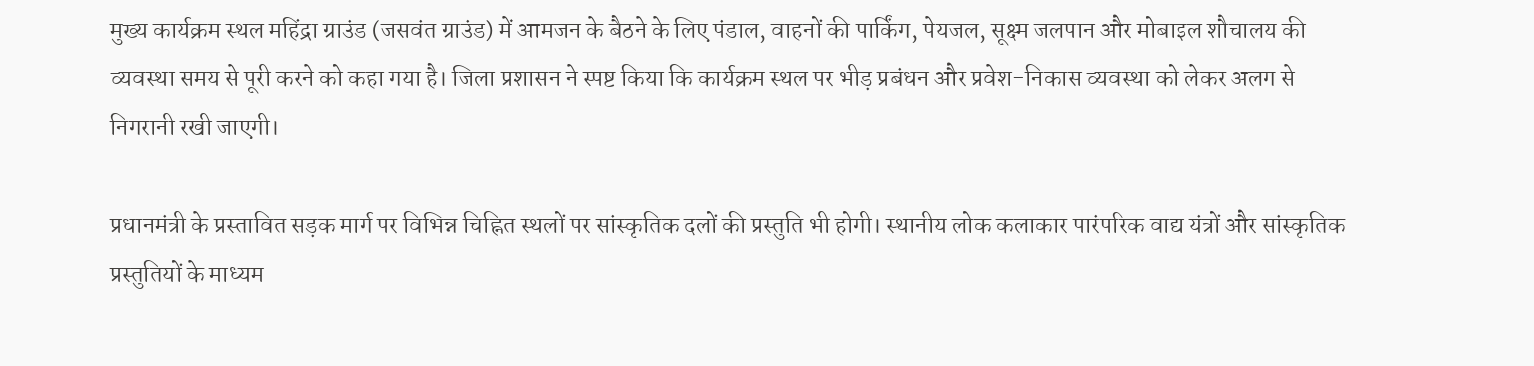मुख्य कार्यक्रम स्थल महिंद्रा ग्राउंड (जसवंत ग्राउंड) में आमजन के बैठने के लिए पंडाल, वाहनों की पार्किंग, पेयजल, सूक्ष्म जलपान और मोबाइल शौचालय की व्यवस्था समय से पूरी करने को कहा गया है। जिला प्रशासन ने स्पष्ट किया कि कार्यक्रम स्थल पर भीड़ प्रबंधन और प्रवेश-निकास व्यवस्था को लेकर अलग से निगरानी रखी जाएगी।

प्रधानमंत्री के प्रस्तावित सड़क मार्ग पर विभिन्न चिह्नित स्थलों पर सांस्कृतिक दलों की प्रस्तुति भी होगी। स्थानीय लोक कलाकार पारंपरिक वाद्य यंत्रों और सांस्कृतिक प्रस्तुतियों के माध्यम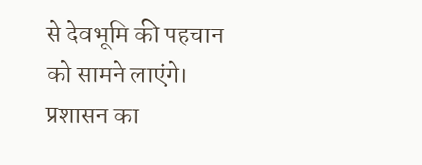से देवभूमि की पहचान को सामने लाएंगे। प्रशासन का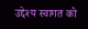उद्देश्य स्वागत को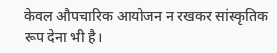केवल औपचारिक आयोजन न रखकर सांस्कृतिक रूप देना भी है।